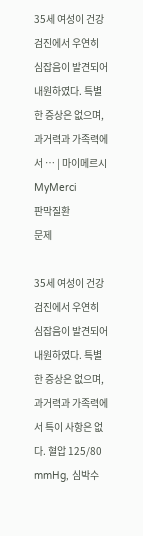35세 여성이 건강검진에서 우연히 심잡음이 발견되어 내원하였다. 특별한 증상은 없으며, 과거력과 가족력에서 … | 마이메르시 MyMerci
판막질환
문제

35세 여성이 건강검진에서 우연히 심잡음이 발견되어 내원하였다. 특별한 증상은 없으며, 과거력과 가족력에서 특이 사항은 없다. 혈압 125/80 mmHg, 심박수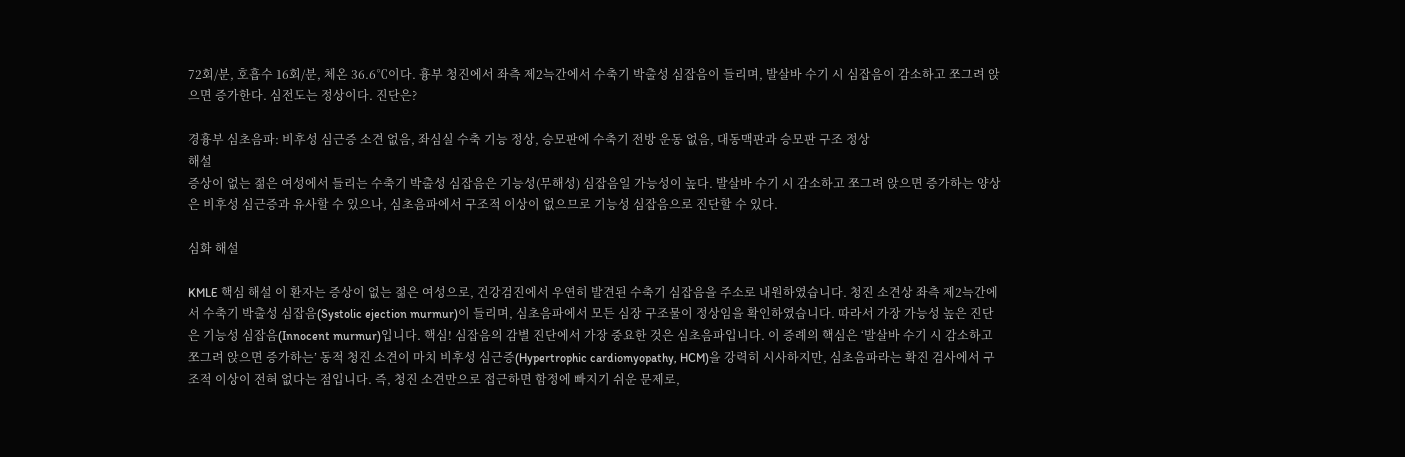72회/분, 호흡수 16회/분, 체온 36.6℃이다. 흉부 청진에서 좌측 제2늑간에서 수축기 박출성 심잡음이 들리며, 발살바 수기 시 심잡음이 감소하고 쪼그려 앉으면 증가한다. 심전도는 정상이다. 진단은?

경흉부 심초음파: 비후성 심근증 소견 없음, 좌심실 수축 기능 정상, 승모판에 수축기 전방 운동 없음, 대동맥판과 승모판 구조 정상
해설
증상이 없는 젊은 여성에서 들리는 수축기 박출성 심잡음은 기능성(무해성) 심잡음일 가능성이 높다. 발살바 수기 시 감소하고 쪼그려 앉으면 증가하는 양상은 비후성 심근증과 유사할 수 있으나, 심초음파에서 구조적 이상이 없으므로 기능성 심잡음으로 진단할 수 있다.

심화 해설

KMLE 핵심 해설 이 환자는 증상이 없는 젊은 여성으로, 건강검진에서 우연히 발견된 수축기 심잡음을 주소로 내원하였습니다. 청진 소견상 좌측 제2늑간에서 수축기 박출성 심잡음(Systolic ejection murmur)이 들리며, 심초음파에서 모든 심장 구조물이 정상임을 확인하였습니다. 따라서 가장 가능성 높은 진단은 기능성 심잡음(Innocent murmur)입니다. 핵심! 심잡음의 감별 진단에서 가장 중요한 것은 심초음파입니다. 이 증례의 핵심은 ‘발살바 수기 시 감소하고 쪼그려 앉으면 증가하는’ 동적 청진 소견이 마치 비후성 심근증(Hypertrophic cardiomyopathy, HCM)을 강력히 시사하지만, 심초음파라는 확진 검사에서 구조적 이상이 전혀 없다는 점입니다. 즉, 청진 소견만으로 접근하면 함정에 빠지기 쉬운 문제로,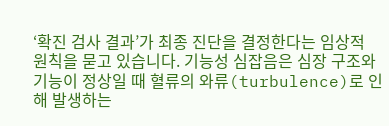‘확진 검사 결과’가 최종 진단을 결정한다는 임상적 원칙을 묻고 있습니다. 기능성 심잡음은 심장 구조와 기능이 정상일 때 혈류의 와류(turbulence)로 인해 발생하는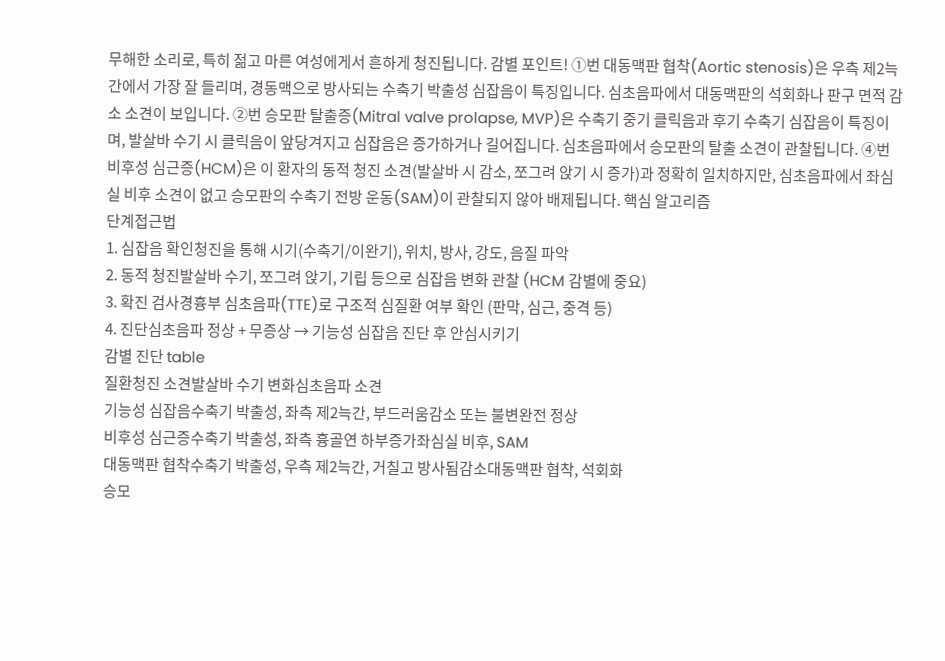무해한 소리로, 특히 젊고 마른 여성에게서 흔하게 청진됩니다. 감별 포인트! ①번 대동맥판 협착(Aortic stenosis)은 우측 제2늑간에서 가장 잘 들리며, 경동맥으로 방사되는 수축기 박출성 심잡음이 특징입니다. 심초음파에서 대동맥판의 석회화나 판구 면적 감소 소견이 보입니다. ②번 승모판 탈출증(Mitral valve prolapse, MVP)은 수축기 중기 클릭음과 후기 수축기 심잡음이 특징이며, 발살바 수기 시 클릭음이 앞당겨지고 심잡음은 증가하거나 길어집니다. 심초음파에서 승모판의 탈출 소견이 관찰됩니다. ④번 비후성 심근증(HCM)은 이 환자의 동적 청진 소견(발살바 시 감소, 쪼그려 앉기 시 증가)과 정확히 일치하지만, 심초음파에서 좌심실 비후 소견이 없고 승모판의 수축기 전방 운동(SAM)이 관찰되지 않아 배제됩니다. 핵심 알고리즘
단계접근법
1. 심잡음 확인청진을 통해 시기(수축기/이완기), 위치, 방사, 강도, 음질 파악
2. 동적 청진발살바 수기, 쪼그려 앉기, 기립 등으로 심잡음 변화 관찰 (HCM 감별에 중요)
3. 확진 검사경흉부 심초음파(TTE)로 구조적 심질환 여부 확인 (판막, 심근, 중격 등)
4. 진단심초음파 정상 + 무증상 → 기능성 심잡음 진단 후 안심시키기
감별 진단 table
질환청진 소견발살바 수기 변화심초음파 소견
기능성 심잡음수축기 박출성, 좌측 제2늑간, 부드러움감소 또는 불변완전 정상
비후성 심근증수축기 박출성, 좌측 흉골연 하부증가좌심실 비후, SAM
대동맥판 협착수축기 박출성, 우측 제2늑간, 거칠고 방사됨감소대동맥판 협착, 석회화
승모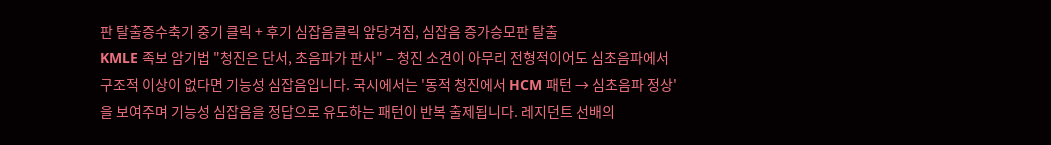판 탈출증수축기 중기 클릭 + 후기 심잡음클릭 앞당겨짐, 심잡음 증가승모판 탈출
KMLE 족보 암기법 "청진은 단서, 초음파가 판사" – 청진 소견이 아무리 전형적이어도 심초음파에서 구조적 이상이 없다면 기능성 심잡음입니다. 국시에서는 '동적 청진에서 HCM 패턴 → 심초음파 정상'을 보여주며 기능성 심잡음을 정답으로 유도하는 패턴이 반복 출제됩니다. 레지던트 선배의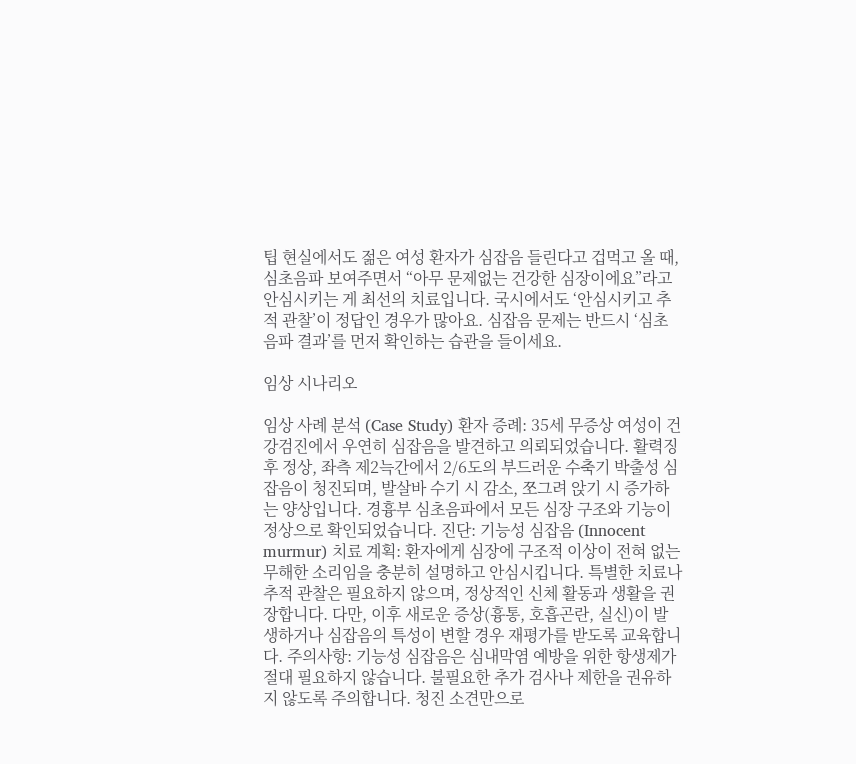팁 현실에서도 젊은 여성 환자가 심잡음 들린다고 겁먹고 올 때, 심초음파 보여주면서 “아무 문제없는 건강한 심장이에요”라고 안심시키는 게 최선의 치료입니다. 국시에서도 ‘안심시키고 추적 관찰’이 정답인 경우가 많아요. 심잡음 문제는 반드시 ‘심초음파 결과’를 먼저 확인하는 습관을 들이세요.

임상 시나리오

임상 사례 분석 (Case Study) 환자 증례: 35세 무증상 여성이 건강검진에서 우연히 심잡음을 발견하고 의뢰되었습니다. 활력징후 정상, 좌측 제2늑간에서 2/6도의 부드러운 수축기 박출성 심잡음이 청진되며, 발살바 수기 시 감소, 쪼그려 앉기 시 증가하는 양상입니다. 경흉부 심초음파에서 모든 심장 구조와 기능이 정상으로 확인되었습니다. 진단: 기능성 심잡음 (Innocent murmur) 치료 계획: 환자에게 심장에 구조적 이상이 전혀 없는 무해한 소리임을 충분히 설명하고 안심시킵니다. 특별한 치료나 추적 관찰은 필요하지 않으며, 정상적인 신체 활동과 생활을 권장합니다. 다만, 이후 새로운 증상(흉통, 호흡곤란, 실신)이 발생하거나 심잡음의 특성이 변할 경우 재평가를 받도록 교육합니다. 주의사항: 기능성 심잡음은 심내막염 예방을 위한 항생제가 절대 필요하지 않습니다. 불필요한 추가 검사나 제한을 권유하지 않도록 주의합니다. 청진 소견만으로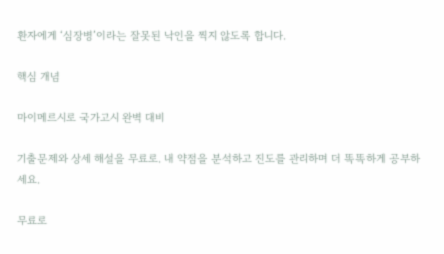환자에게 ‘심장병’이라는 잘못된 낙인을 찍지 않도록 합니다.

핵심 개념

마이메르시로 국가고시 완벽 대비

기출문제와 상세 해설을 무료로. 내 약점을 분석하고 진도를 관리하며 더 똑똑하게 공부하세요.

무료로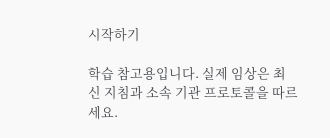시작하기

학습 참고용입니다. 실제 임상은 최신 지침과 소속 기관 프로토콜을 따르세요.